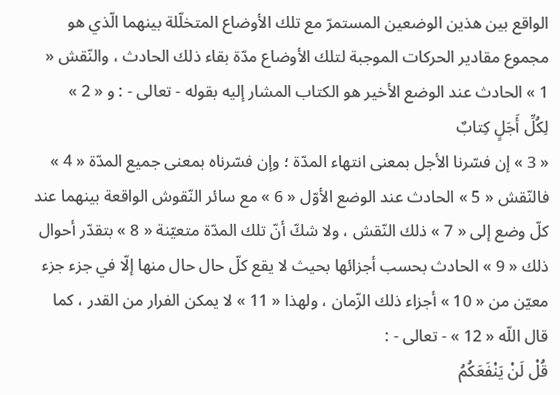الواقع بين هذين الوضعين المستمرّ مع تلك الأوضاع المتخلّلة بينهما الّذي هو مجموع مقادير الحركات الموجبة لتلك الأوضاع مدّة بقاء ذلك الحادث ، والنّقش « 1 » الحادث عند الوضع الأخير هو الكتاب المشار إليه بقوله - تعالى - : و « 2 »
لِكُلِّ أَجَلٍ كِتابٌ
« 3 » إن فسّرنا الأجل بمعنى انتهاء المدّة ؛ وإن فسّرناه بمعنى جميع المدّة « 4 » فالنّقش « 5 » الحادث عند الوضع الأوّل « 6 » مع سائر النّقوش الواقعة بينهما عند كلّ وضع إلى « 7 » ذلك النّقش ، ولا شكّ أنّ تلك المدّة متعيّنة « 8 » بتقدّر أحوال ذلك « 9 » الحادث بحسب أجزائها بحيث لا يقع كلّ حال حال منها إلّا في جزء جزء معيّن من « 10 » أجزاء ذلك الزّمان ، ولهذا « 11 » لا يمكن الفرار من القدر ، كما قال اللّه « 12 » - تعالى - :
قُلْ لَنْ يَنْفَعَكُمُ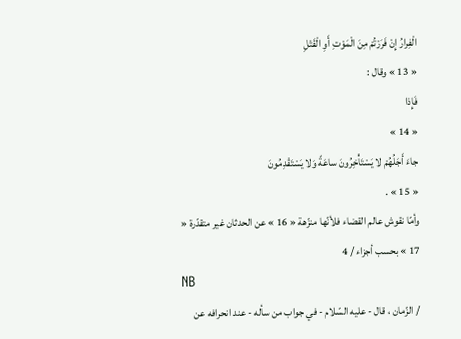الْفِرارُ إِنْ فَرَرْتُمْ مِنَ الْمَوْتِ أَوِ الْقَتْلِ
« 13 » وقال :
فَإِذا
« 14 »
جاءَ أَجَلُهُمْ لا يَسْتَأْخِرُونَ ساعَةً وَلا يَسْتَقْدِمُونَ
« 15 » .
وأمّا نقوش عالم القضاء فلأنّها منزّهة « 16 » عن الحدثان غير متقدّرة « 17 » بحسب أجزاء / 4
NB
/ الزّمان ، قال - عليه السّلام - في جواب من سأله - عند انحرافه عن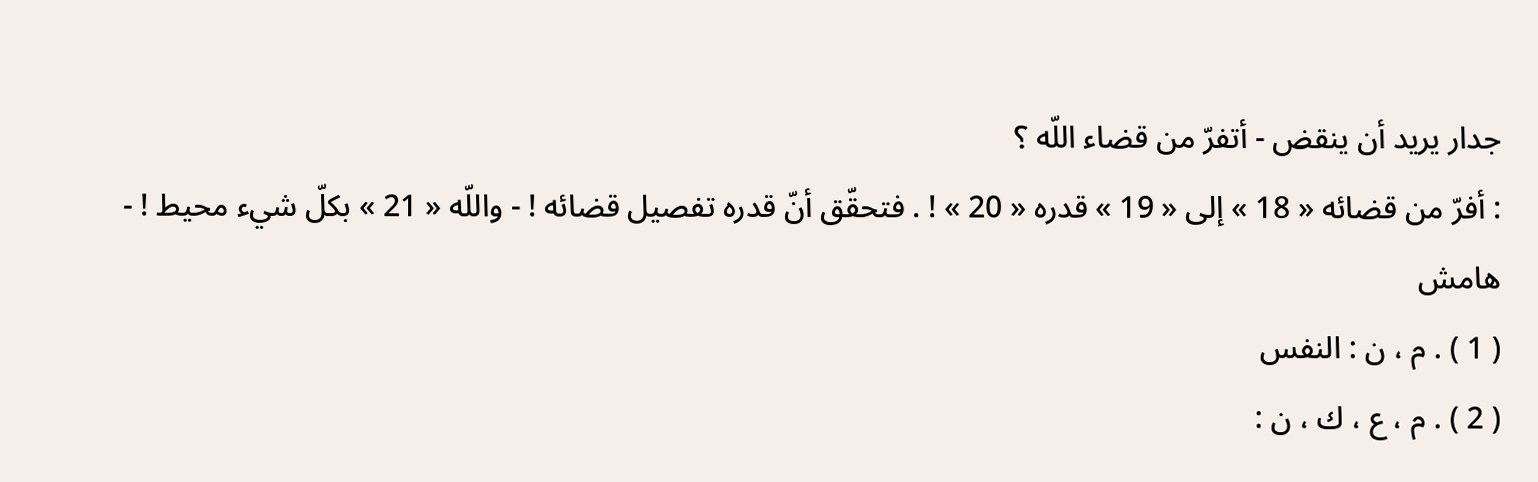جدار يريد أن ينقض - أتفرّ من قضاء اللّه ؟
: أفرّ من قضائه « 18 » إلى « 19 » قدره « 20 » ! . فتحقّق أنّ قدره تفصيل قضائه ! - واللّه « 21 » بكلّ شيء محيط ! -
هامش
( 1 ) . م ، ن : النفس
( 2 ) . م ، ع ، ك ، ن :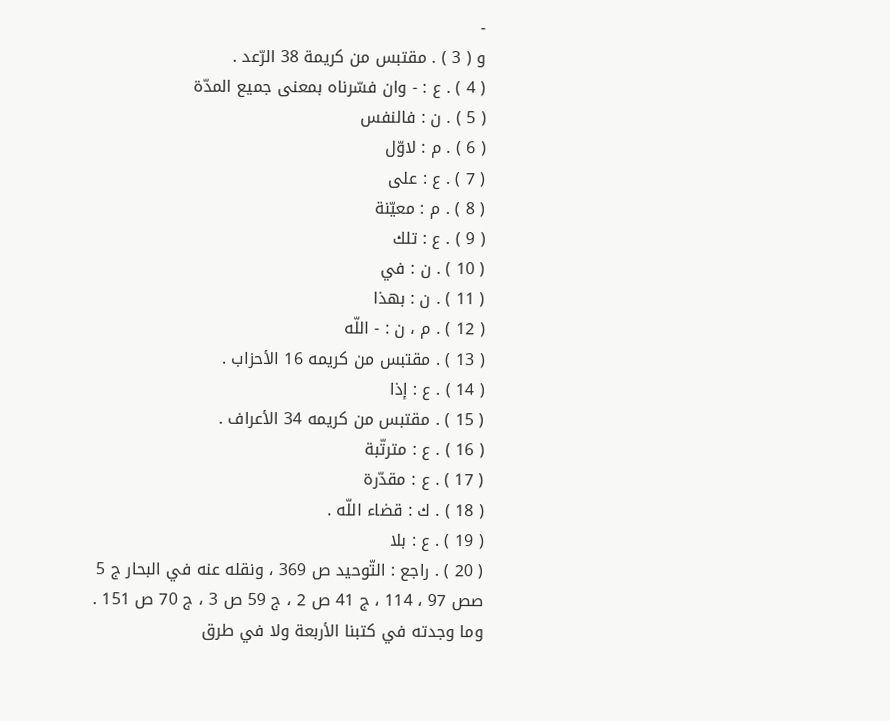-
و ( 3 ) . مقتبس من كريمة 38 الرّعد .
( 4 ) . ع : - وان فسّرناه بمعنى جميع المدّة
( 5 ) . ن : فالنفس
( 6 ) . م : لاوّل
( 7 ) . ع : على
( 8 ) . م : معيّنة
( 9 ) . ع : تلك
( 10 ) . ن : في
( 11 ) . ن : بهذا
( 12 ) . م ، ن : - اللّه
( 13 ) . مقتبس من كريمه 16 الأحزاب .
( 14 ) . ع : إذا
( 15 ) . مقتبس من كريمه 34 الأعراف .
( 16 ) . ع : مترتّبة
( 17 ) . ع : مقدّرة
( 18 ) . ك : قضاء اللّه .
( 19 ) . ع : بلا
( 20 ) . راجع : التّوحيد ص 369 ، ونقله عنه في البحار ج 5 صص 97 ، 114 ، ج 41 ص 2 ، ج 59 ص 3 ، ج 70 ص 151 . وما وجدته في كتبنا الأربعة ولا في طرق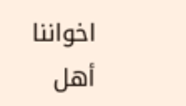اخواننا أهل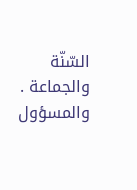السّنّة والجماعة . والمسؤول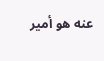عنه هو أمير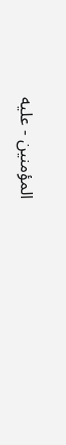المؤمنين - عليه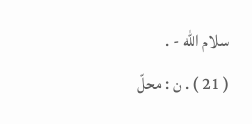سلام اللّه - .
( 21 ) . ن : محلّ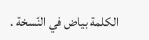الكلمة بياض في النّسخة .